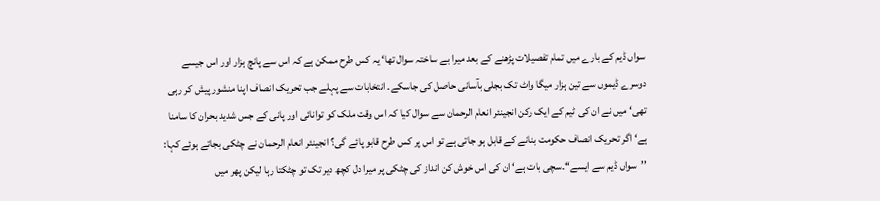سواں ڈیم کے بارے میں تمام تفصیلات پڑھنے کے بعد میرا بے ساختہ سوال تھا‘ یہ کس طرح ممکن ہے کہ اس سے پانچ ہزار اور اس جیسے دوسرے ڈیموں سے تین ہزار میگا واٹ تک بجلی بآسانی حاصل کی جاسکے۔ انتخابات سے پہلے جب تحریک انصاف اپنا منشور پیش کر رہی تھی‘ میں نے ان کی ٹیم کے ایک رکن انجینئر انعام الرحمان سے سوال کیا کہ اس وقت ملک کو توانائی اور پانی کے جس شدید بحران کا سامنا ہے‘ اگر تحریک انصاف حکومت بنانے کے قابل ہو جاتی ہے تو اس پر کس طرح قابو پائے گی؟ انجینئر انعام الرحمان نے چٹکی بجاتے ہوئے کہا: ’’سواں ڈیم سے ایسے‘‘۔سچی بات ہے‘ ان کی اس خوش کن انداز کی چٹکی پر میرا دل کچھ دیر تک تو چٹکتا رہا لیکن پھر میں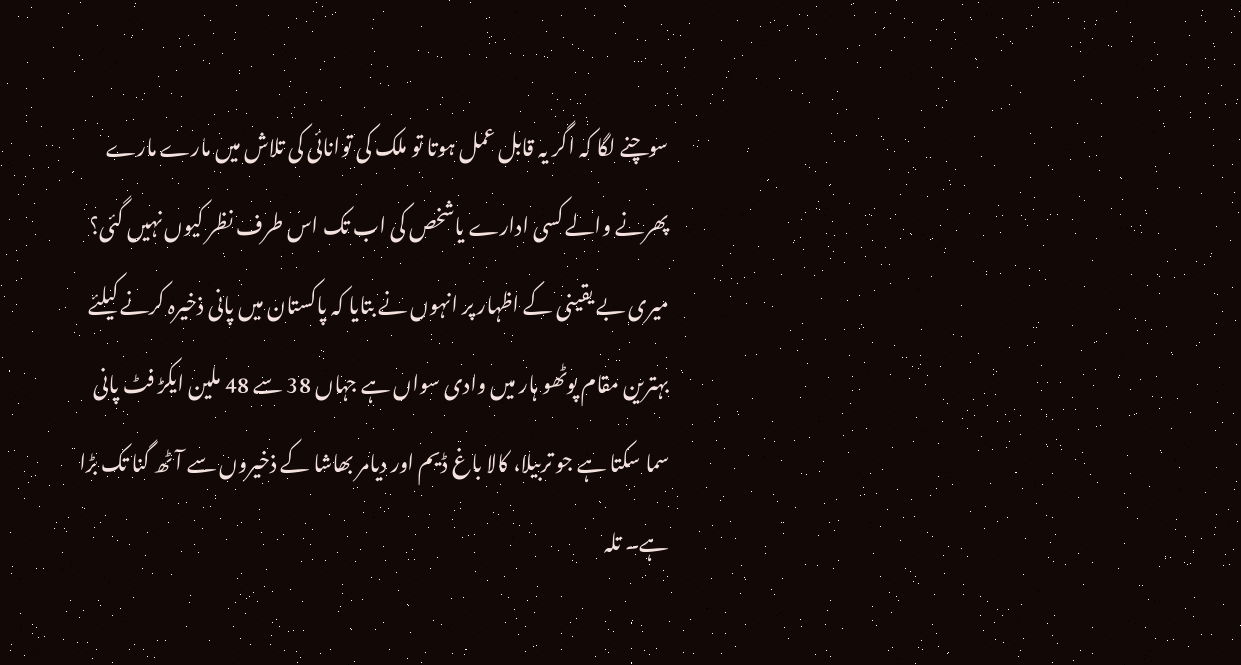سوچنے لگا کہ اگر یہ قابل عمل ہوتا تو ملک کی توانائی کی تلاش میں مارے مارے پھرنے والے کسی ادارے یاشخص کی اب تک اس طرف نظر کیوں نہیں گئی؟ میری بے یقینی کے اظہار پر انہوں نے بتایا کہ پاکستان میں پانی ذخیرہ کرنے کیلئے بہترین مقام پوٹھو ہار میں وادی سواں ہے جہاں 38 سے 48 ملین ایکڑ فٹ پانی سما سکتا ہے جو تربیلا، کالا باغ ڈیم اور دیامر بھاشا کے ذخیروں سے آٹھ گنا تک بڑا ہے۔ تلہ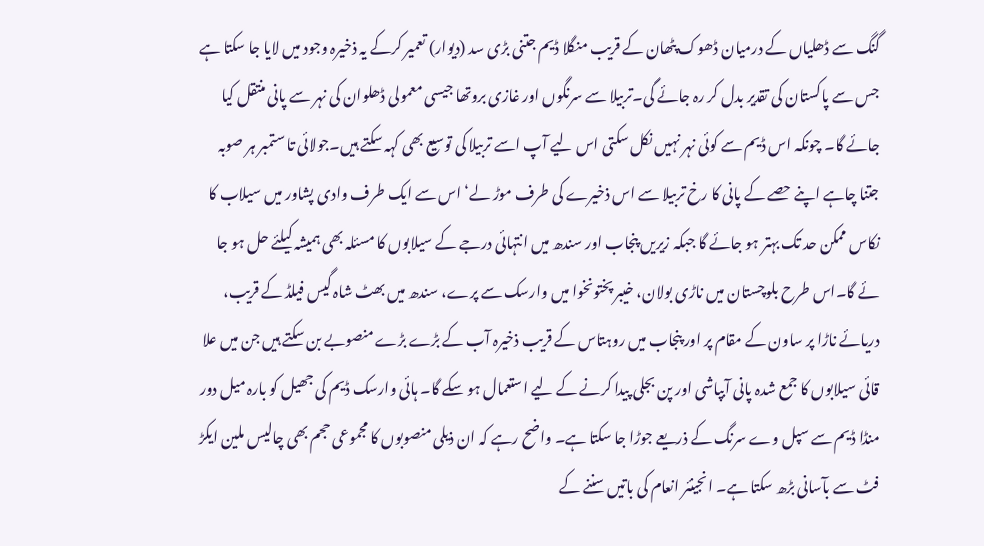گنگ سے ڈھلیاں کے درمیان ڈھوک پٹھان کے قریب منگلا ڈیم جتنی بڑی سد (دیوار) تعمیر کرکے یہ ذخیرہ وجود میں لایا جا سکتا ہے جس سے پاکستان کی تقدیر بدل کر رہ جائے گی۔تربیلا سے سرنگوں اور غازی بروتھا جیسی معمولی ڈھلوان کی نہر سے پانی منتقل کیا جائے گا۔ چونکہ اس ڈیم سے کوئی نہر نہیں نکل سکتی اس لیے آپ اسے تربیلا کی توسیع بھی کہہ سکتے ہیں۔جولائی تا ستمبر ہر صوبہ جتنا چاہے اپنے حصے کے پانی کا رخ تربیلا سے اس ذخیرے کی طرف موڑ لے‘ اس سے ایک طرف وادی پشاور میں سیلاب کا نکاس ممکن حد تک بہتر ہو جائے گا جبکہ زیریں پنجاب اور سندھ میں انتہائی درجے کے سیلابوں کا مسئلہ بھی ہمیشہ کیلئے حل ہو جا ئے گا۔اس طرح بلوچستان میں ناڑی بولان، خیبر پختونخوا میں وارسک سے پرے، سندھ میں بھٹ شاہ گیس فیلڈ کے قریب، دریائے ناڑا پر ساون کے مقام پر اور پنجاب میں روہتاس کے قریب ذخیرہ آب کے بڑے بڑے منصوبے بن سکتے ہیں جن میں علا قائی سیلابوں کا جمع شدہ پانی آبپاشی اور پن بجلی پیدا کرنے کے لیے استعمال ہو سکے گا۔ ہائی وارسک ڈیم کی جھیل کو بارہ میل دور منڈا ڈیم سے سپل وے سرنگ کے ذریعے جوڑا جا سکتا ہے۔ واضح رہے کہ ان ذیلی منصوبوں کا مجموعی حجم بھی چالیس ملین ایکڑ فٹ سے بآسانی بڑھ سکتا ہے۔ انجینئر انعام کی باتیں سننے کے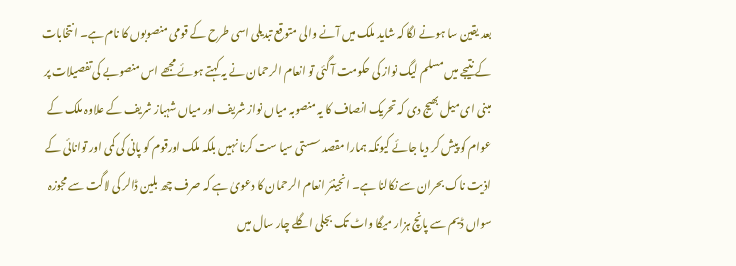بعد یقین سا ہونے لگا کہ شاید ملک میں آنے والی متوقع تبدیلی اسی طرح کے قومی منصوبوں کا نام ہے۔ انتخابات کے نتیجے میں مسلم لیگ نواز کی حکومت آ گئی تو انعام الرحمان نے یہ کہتے ہوئے مجھے اس منصوبے کی تفصیلات پر مبنی ای میل بھیج دی کہ تحریک انصاف کا یہ منصوبہ میاں نواز شریف اور میاں شہباز شریف کے علاوہ ملک کے عوام کو پیش کر دیا جائے کیونکہ ہمارا مقصد سستی سیا ست کرنا نہیں بلکہ ملک اورقوم کو پانی کی کمی اور توانائی کے اذیت ناک بحران سے نکالنا ہے۔ انجینئر انعام الرحمان کا دعویٰ ہے کہ صرف چھ بلین ڈالر کی لاگت سے مجوزہ سواں ڈیم سے پانچ ہزار میگا واٹ تک بجلی اگلے چار سال میں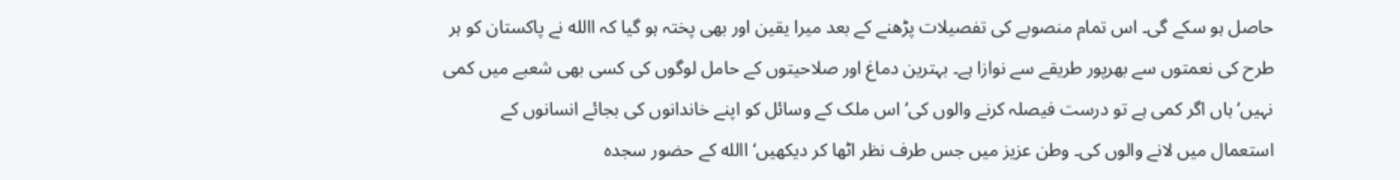حاصل ہو سکے گی۔ اس تمام منصوبے کی تفصیلات پڑھنے کے بعد میرا یقین اور بھی پختہ ہو گیا کہ االله نے پاکستان کو ہر طرح کی نعمتوں سے بھرپور طریقے سے نوازا ہے۔ بہترین دماغ اور صلاحیتوں کے حامل لوگوں کی کسی بھی شعبے میں کمی نہیں‘ ہاں اگر کمی ہے تو درست فیصلہ کرنے والوں کی‘ اس ملک کے وسائل کو اپنے خاندانوں کی بجائے انسانوں کے استعمال میں لانے والوں کی۔ وطن عزیز میں جس طرف نظر اٹھا کر دیکھیں‘ االله کے حضور سجدہ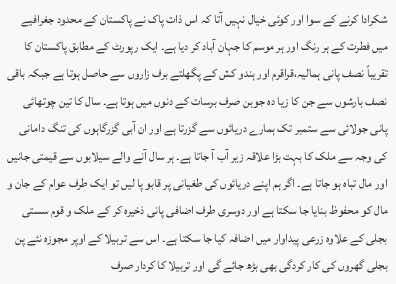شکرادا کرنے کے سوا اور کوئی خیال نہیں آتا کہ اس ذات پاک نے پاکستان کے محدود جغرافیے میں فطرت کے ہر رنگ اور ہر موسم کا جہان آباد کر دیا ہے۔ ایک رپورٹ کے مطابق پاکستان کا تقریباً نصف پانی ہمالیہ،قراقرم اور ہندو کش کے پگھلتے برف زاروں سے حاصل ہوتا ہے جبکہ باقی نصف بارشوں سے جن کا زیا دہ جوبن صرف برسات کے دنوں میں ہوتا ہے۔ سال کا تین چوتھائی پانی جولائی سے ستمبر تک ہمارے دریائوں سے گزرتا ہے اور ان آبی گزرگاہوں کی تنگ دامانی کی وجہ سے ملک کا بہت بڑا علاقہ زیر آب آ جاتا ہے۔ ہر سال آنے والے سیلابوں سے قیمتی جانیں اور مال تباہ ہو جاتا ہے۔ اگر ہم اپنے دریائوں کی طغیانی پر قابو پا لیں تو ایک طرف عوام کے جان و مال کو محفوظ بنایا جا سکتا ہے اور دوسری طرف اضافی پانی ذخیرہ کر کے ملک و قوم سستی بجلی کے علاوہ زرعی پیداوار میں اضافہ کیا جا سکتا ہے۔ اس سے تربیلا کے اوپر مجوزہ نئے پن بجلی گھروں کی کار کردگی بھی بڑھ جائے گی اور تربیلا کا کردار صرف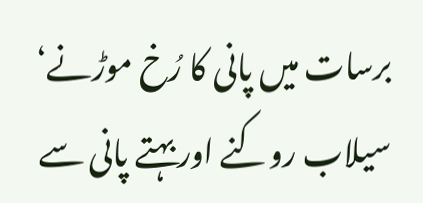برسات میں پانی کا رُخ موڑنے‘ سیلاب روکنے اور بہتے پانی سے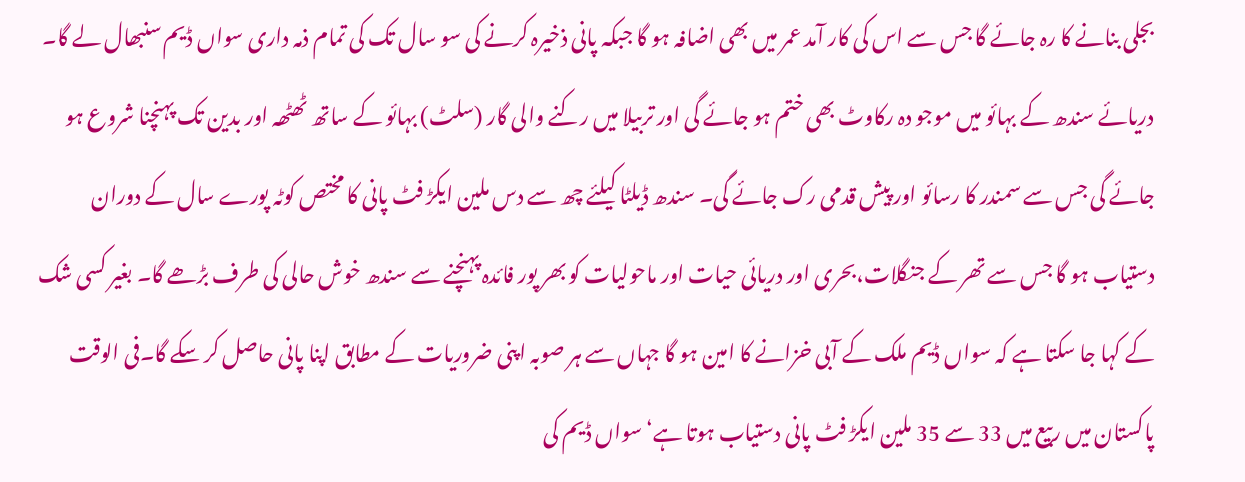بجلی بنانے کا رہ جائے گا جس سے اس کی کار آمد عمر میں بھی اضافہ ہو گا جبکہ پانی ذخیرہ کرنے کی سو سال تک کی تمام ذمہ داری سواں ڈیم سنبھال لے گا۔ دریائے سندھ کے بہائو میں موجو دہ رکاوٹ بھی ختم ہو جائے گی اور تربیلا میں رکنے والی گار (سلٹ) بہائو کے ساتھ ٹھٹھہ اور بدین تک پہنچنا شروع ہو جائے گی جس سے سمندر کا رسائو اور پیش قدمی رک جائے گی۔ سندھ ڈیلٹا کیلئے چھ سے دس ملین ایکڑ فٹ پانی کا مختص کوٹہ پورے سال کے دوران دستیاب ہو گا جس سے تھر کے جنگلات،بحری اور دریائی حیات اور ماحولیات کو بھر پور فائدہ پہنچنے سے سندھ خوش حالی کی طرف بڑھے گا۔ بغیر کسی شک کے کہا جا سکتا ہے کہ سواں ڈیم ملک کے آبی خزانے کا امین ہو گا جہاں سے ہر صوبہ اپنی ضروریات کے مطابق اپنا پانی حاصل کر سکے گا۔فی الوقت پاکستان میں ربیع میں 33 سے 35 ملین ایکڑ فٹ پانی دستیاب ہوتا ہے‘ سواں ڈیم کی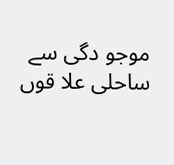موجو دگی سے ساحلی علا قوں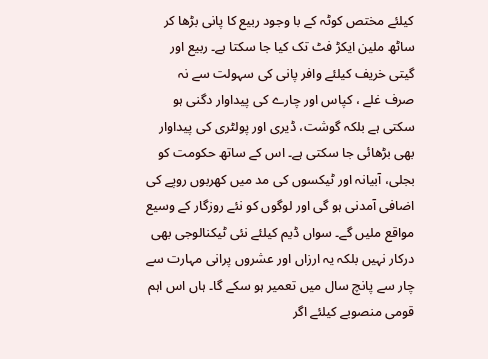کیلئے مختص کوٹہ کے با وجود ربیع کا پانی بڑھا کر ساٹھ ملین ایکڑ فٹ تک کیا جا سکتا ہے۔ ربیع اور گیتی خریف کیلئے وافر پانی کی سہولت سے نہ صرف غلے ، کپاس اور چارے کی پیداوار دگنی ہو سکتی ہے بلکہ گوشت، ڈیری اور پولٹری کی پیداوار بھی بڑھائی جا سکتی ہے۔ اس کے ساتھ حکومت کو بجلی، آبیانہ اور ٹیکسوں کی مد میں کھربوں روپے کی اضافی آمدنی ہو گی اور لوگوں کو نئے روزگار کے وسیع مواقع ملیں گے۔ سواں ڈیم کیلئے نئی ٹیکنالوجی بھی درکار نہیں بلکہ یہ ارزاں اور عشروں پرانی مہارت سے چار سے پانچ سال میں تعمیر ہو سکے گا۔ ہاں اس اہم قومی منصوبے کیلئے اگر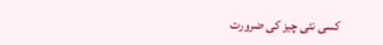کسی نئی چیز کی ضرورت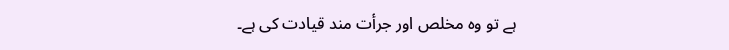ہے تو وہ مخلص اور جرأت مند قیادت کی ہے۔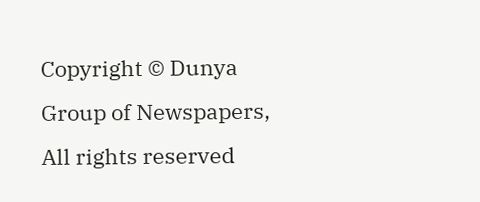Copyright © Dunya Group of Newspapers, All rights reserved